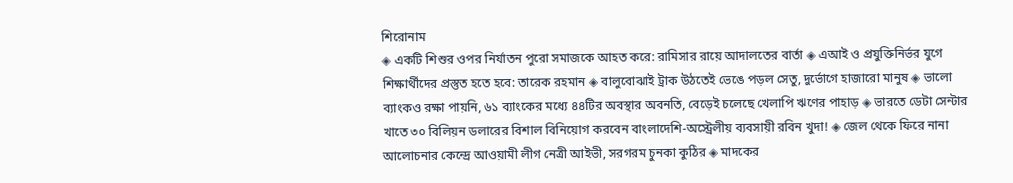শিরোনাম
◈ একটি শিশুর ওপর নির্যাতন পুরো সমাজকে আহত করে: রামিসার রায়ে আদালতের বার্তা ◈ এআই ও প্রযুক্তিনির্ভর যুগে শিক্ষার্থীদের প্রস্তুত হতে হবে: তারেক রহমান ◈ বালুবোঝাই ট্রাক উঠতেই ভেঙে পড়ল সেতু, দুর্ভোগে হাজারো মানুষ ◈ ভালো ব্যাংকও রক্ষা পায়নি, ৬১ ব্যাংকের মধ্যে ৪৪টির অবস্থার অবনতি, বেড়েই চলেছে খেলাপি ঋণের পাহাড় ◈ ভারতে ডেটা সেন্টার খাতে ৩০ বিলিয়ন ডলারের বিশাল বিনিয়োগ করবেন বাংলাদেশি-অস্ট্রেলীয় ব্যবসায়ী রবিন খুদা! ◈ জেল থেকে ফিরে নানা আলোচনার কেন্দ্রে আওয়ামী লীগ নেত্রী আইভী, সরগরম চুনকা কুঠির ◈ মাদকের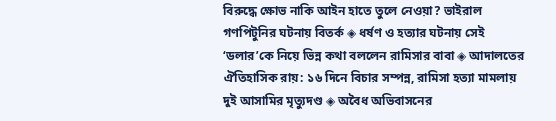বিরুদ্ধে ক্ষোভ নাকি আইন হাতে তুলে নেওয়া? ভাইরাল গণপিটুনির ঘটনায় বিতর্ক ◈ ধর্ষণ ও হত্যার ঘটনায় সেই ‘ডলার’কে নিয়ে ভিন্ন কথা বললেন রামিসার বাবা ◈ আদালতের ঐতিহাসিক রায়: ১৬ দিনে বিচার সম্পন্ন, রামিসা হত্যা মামলায় দুই আসামির মৃত্যুদণ্ড ◈ অবৈধ অভিবাসনের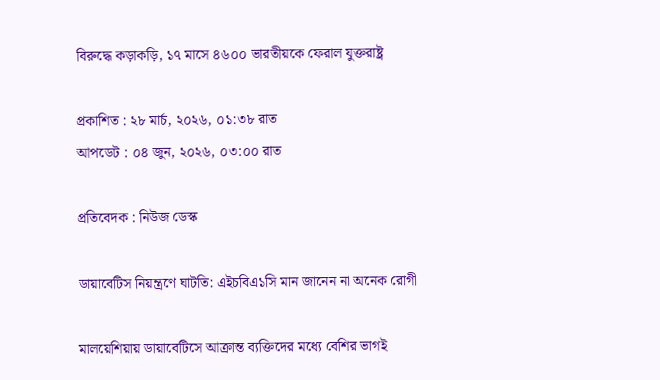বিরুদ্ধে কড়াকড়ি, ১৭ মাসে ৪৬০০ ভারতীয়কে ফেরাল যুক্তরাষ্ট্র

প্রকাশিত : ২৮ মার্চ, ২০২৬, ০১:৩৮ রাত
আপডেট : ০৪ জুন, ২০২৬, ০৩:০০ রাত

প্রতিবেদক : নিউজ ডেস্ক

ডায়াবেটিস নিয়ন্ত্রণে ঘাটতি: এইচবিএ১সি মান জানেন না অনেক রোগী

মালয়েশিয়ায় ডায়াবেটিসে আক্রান্ত ব্যক্তিদের মধ্যে বেশির ভাগই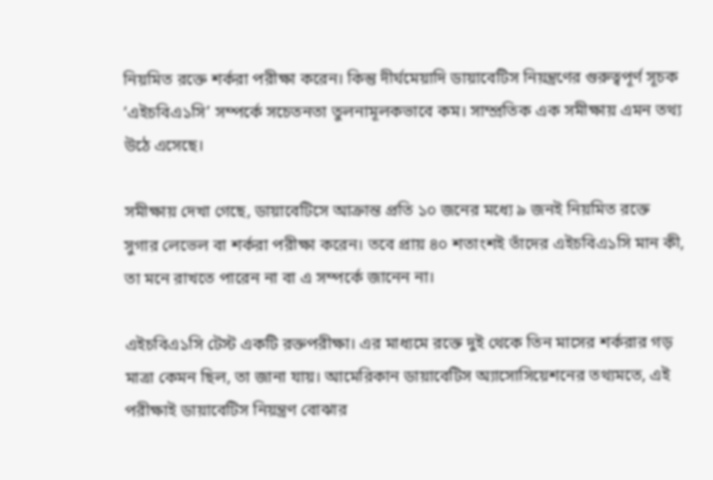নিয়মিত রক্তে শর্করা পরীক্ষা করেন। কিন্তু দীর্ঘমেয়াদি ডায়াবেটিস নিয়ন্ত্রণের গুরুত্বপূর্ণ সূচক ‘এইচবিএ১সি’ সম্পর্কে সচেতনতা তুলনামূলকভাবে কম। সাম্প্রতিক এক সমীক্ষায় এমন তথ্য উঠে এসেছে।

সমীক্ষায় দেখা গেছে, ডায়াবেটিসে আক্রান্ত প্রতি ১০ জনের মধ্যে ৯ জনই নিয়মিত রক্তে সুগার লেভেল বা শর্করা পরীক্ষা করেন। তবে প্রায় ৪০ শতাংশই তাঁদের এইচবিএ১সি মান কী, তা মনে রাখতে পারেন না বা এ সম্পর্কে জানেন না।

এইচবিএ১সি টেস্ট একটি রক্তপরীক্ষা। এর মাধ্যমে রক্তে দুই থেকে তিন মাসের শর্করার গড় মাত্রা কেমন ছিল, তা জানা যায়। আমেরিকান ডায়াবেটিস অ্যাসোসিয়েশনের তথ্যমতে, এই পরীক্ষাই ডায়াবেটিস নিয়ন্ত্রণ বোঝার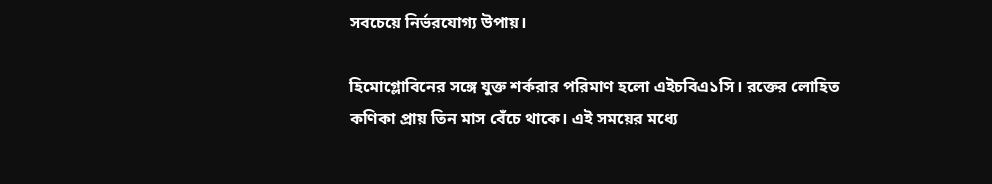সবচেয়ে নির্ভরযোগ্য উপায়।

হিমোগ্লোবিনের সঙ্গে যুক্ত শর্করার পরিমাণ হলো এইচবিএ১সি। রক্তের লোহিত কণিকা প্রায় তিন মাস বেঁচে থাকে। এই সময়ের মধ্যে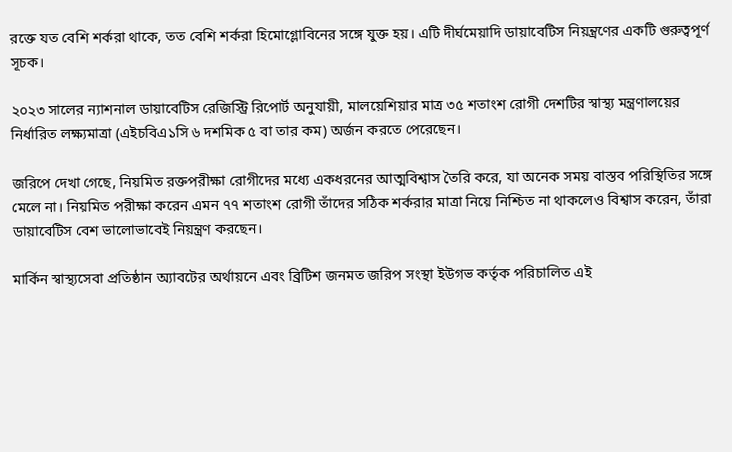রক্তে যত বেশি শর্করা থাকে, তত বেশি শর্করা হিমোগ্লোবিনের সঙ্গে যুক্ত হয়। এটি দীর্ঘমেয়াদি ডায়াবেটিস নিয়ন্ত্রণের একটি গুরুত্বপূর্ণ সূচক।

২০২৩ সালের ন্যাশনাল ডায়াবেটিস রেজিস্ট্রি রিপোর্ট অনুযায়ী, মালয়েশিয়ার মাত্র ৩৫ শতাংশ রোগী দেশটির স্বাস্থ্য মন্ত্রণালয়ের নির্ধারিত লক্ষ্যমাত্রা (এইচবিএ১সি ৬ দশমিক ৫ বা তার কম) অর্জন করতে পেরেছেন।

জরিপে দেখা গেছে, নিয়মিত রক্তপরীক্ষা রোগীদের মধ্যে একধরনের আত্মবিশ্বাস তৈরি করে, যা অনেক সময় বাস্তব পরিস্থিতির সঙ্গে মেলে না। নিয়মিত পরীক্ষা করেন এমন ৭৭ শতাংশ রোগী তাঁদের সঠিক শর্করার মাত্রা নিয়ে নিশ্চিত না থাকলেও বিশ্বাস করেন, তাঁরা ডায়াবেটিস বেশ ভালোভাবেই নিয়ন্ত্রণ করছেন।

মার্কিন স্বাস্থ্যসেবা প্রতিষ্ঠান অ্যাবটের অর্থায়নে এবং ব্রিটিশ জনমত জরিপ সংস্থা ইউগভ কর্তৃক পরিচালিত এই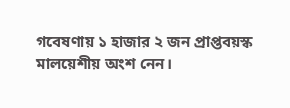গবেষণায় ১ হাজার ২ জন প্রাপ্তবয়স্ক মালয়েশীয় অংশ নেন।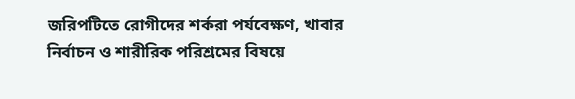জরিপটিতে রোগীদের শর্করা পর্যবেক্ষণ, খাবার নির্বাচন ও শারীরিক পরিশ্রমের বিষয়ে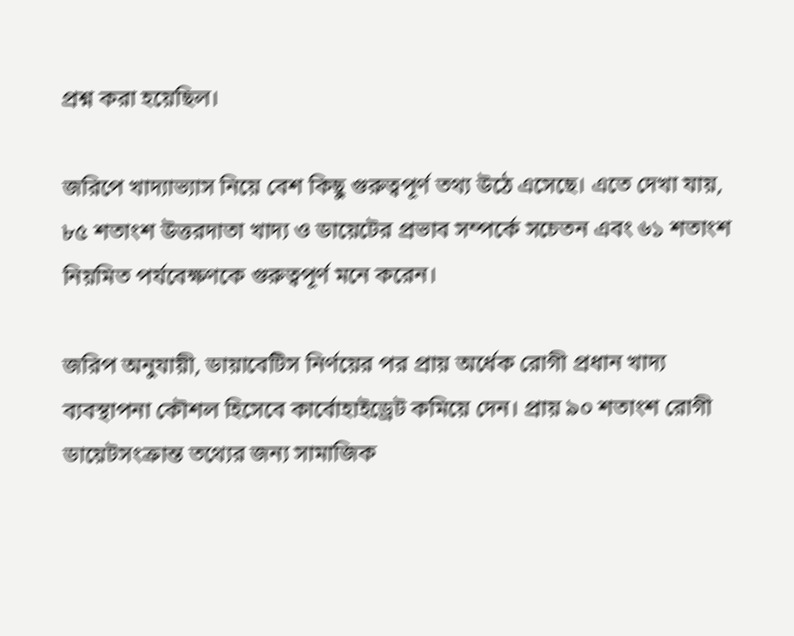প্রশ্ন করা হয়েছিল।

জরিপে খাদ্যাভ্যাস নিয়ে বেশ কিছু গুরুত্বপূর্ণ তথ্য উঠে এসেছে। এতে দেখা যায়, ৮৫ শতাংশ উত্তরদাতা খাদ্য ও ডায়েটের প্রভাব সম্পর্কে সচেতন এবং ৬১ শতাংশ নিয়মিত পর্যবেক্ষণকে গুরুত্বপূর্ণ মনে করেন।

জরিপ অনুযায়ী, ডায়াবেটিস নির্ণয়ের পর প্রায় অর্ধেক রোগী প্রধান খাদ্য ব্যবস্থাপনা কৌশল হিসেবে কার্বোহাইড্রেট কমিয়ে দেন। প্রায় ৯০ শতাংশ রোগী ডায়েটসংক্রান্ত তথ্যের জন্য সামাজিক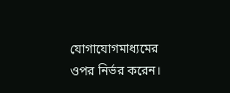যোগাযোগমাধ্যমের ওপর নির্ভর করেন।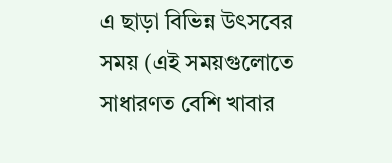এ ছাড়া বিভিন্ন উৎসবের সময় (এই সময়গুলোতে সাধারণত বেশি খাবার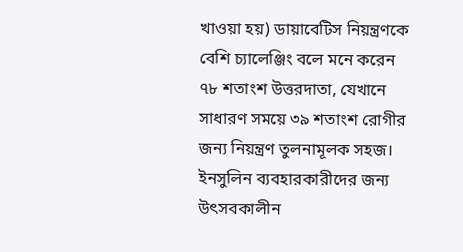খাওয়া হয়) ডায়াবেটিস নিয়ন্ত্রণকে বেশি চ্যালেঞ্জিং বলে মনে করেন ৭৮ শতাংশ উত্তরদাতা, যেখানে সাধারণ সময়ে ৩৯ শতাংশ রোগীর জন্য নিয়ন্ত্রণ তুলনামূলক সহজ। ইনসুলিন ব্যবহারকারীদের জন্য উৎসবকালীন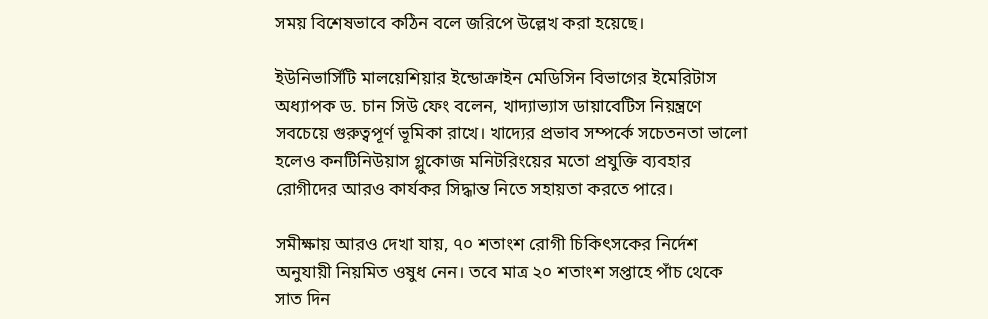সময় বিশেষভাবে কঠিন বলে জরিপে উল্লেখ করা হয়েছে।

ইউনিভার্সিটি মালয়েশিয়ার ইন্ডোক্রাইন মেডিসিন বিভাগের ইমেরিটাস অধ্যাপক ড. চান সিউ ফেং বলেন, খাদ্যাভ্যাস ডায়াবেটিস নিয়ন্ত্রণে সবচেয়ে গুরুত্বপূর্ণ ভূমিকা রাখে। খাদ্যের প্রভাব সম্পর্কে সচেতনতা ভালো হলেও কনটিনিউয়াস গ্লুকোজ মনিটরিংয়ের মতো প্রযুক্তি ব্যবহার রোগীদের আরও কার্যকর সিদ্ধান্ত নিতে সহায়তা করতে পারে।

সমীক্ষায় আরও দেখা যায়, ৭০ শতাংশ রোগী চিকিৎসকের নির্দেশ অনুযায়ী নিয়মিত ওষুধ নেন। তবে মাত্র ২০ শতাংশ সপ্তাহে পাঁচ থেকে সাত দিন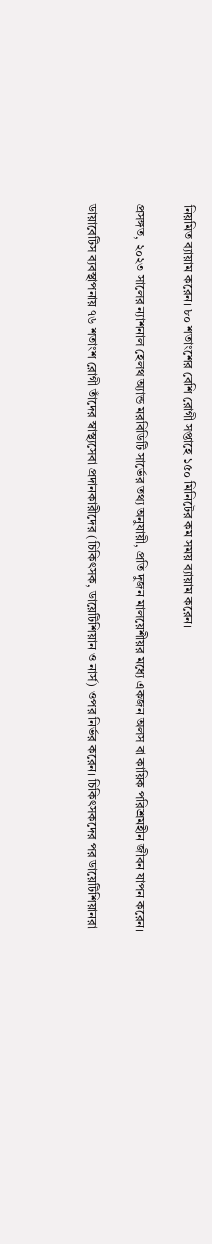নিয়মিত ব্যায়াম করেন। ৮০ শতাংশের বেশি রোগী সপ্তাহে ১৫০ মিনিটের কম সময় ব্যায়াম করেন।

প্রসঙ্গত, ২০২৩ সালের ন্যাশনাল হেলথ অ্যান্ড মরবিডিটি সার্ভের তথ্য অনুযায়ী, প্রতি দুজন মালয়েশীয়র মধ্যে একজন অলস বা কায়িক পরিশ্রমহীন জীবন যাপন করেন।

ডায়াবেটিস ব্যবস্থাপনায় ৭৬ শতাংশ রোগী তাঁদের স্বাস্থ্যসেবা প্রদানকারীদের (চিকিৎসক, ডায়েটিশিয়ান ও নার্স) ওপর নির্ভর করেন। চিকিৎসকদের পর ডায়েটিশিয়ানরা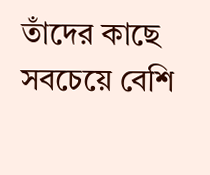তাঁদের কাছে সবচেয়ে বেশি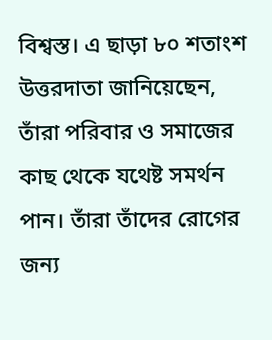বিশ্বস্ত। এ ছাড়া ৮০ শতাংশ উত্তরদাতা জানিয়েছেন, তাঁরা পরিবার ও সমাজের কাছ থেকে যথেষ্ট সমর্থন পান। তাঁরা তাঁদের রোগের জন্য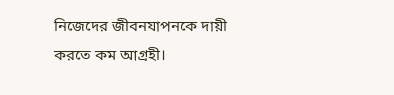নিজেদের জীবনযাপনকে দায়ী করতে কম আগ্রহী।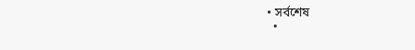• সর্বশেষ
  •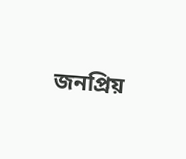জনপ্রিয়